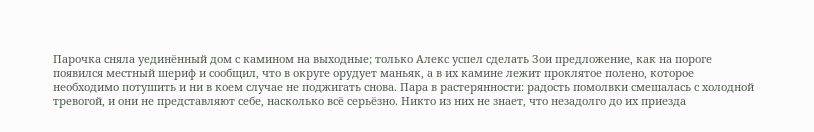Парочка сняла уединённый дом с камином на выходные; только Алекс успел сделать Зои предложение, как на пороге появился местный шериф и сообщил, что в округе орудует маньяк, а в их камине лежит проклятое полено, которое необходимо потушить и ни в коем случае не поджигать снова. Пара в растерянности: радость помолвки смешалась с холодной тревогой, и они не представляют себе, насколько всё серьёзно. Никто из них не знает, что незадолго до их приезда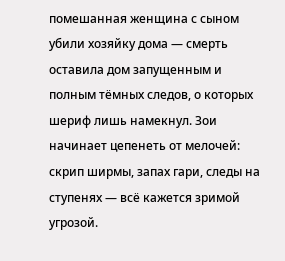помешанная женщина с сыном убили хозяйку дома — смерть оставила дом запущенным и полным тёмных следов, о которых шериф лишь намекнул. Зои начинает цепенеть от мелочей: скрип ширмы, запах гари, следы на ступенях — всё кажется зримой угрозой.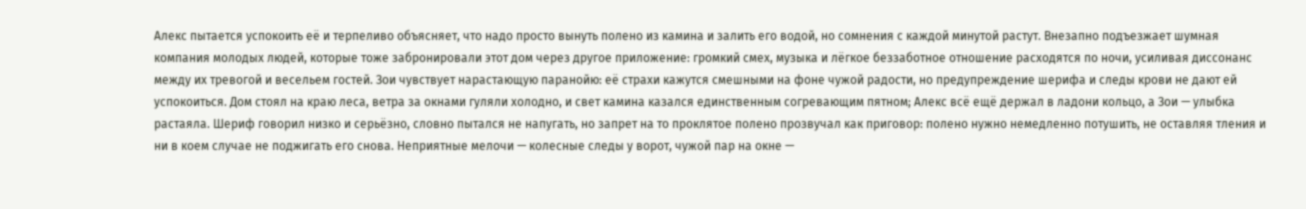Алекс пытается успокоить её и терпеливо объясняет, что надо просто вынуть полено из камина и залить его водой, но сомнения с каждой минутой растут. Внезапно подъезжает шумная компания молодых людей, которые тоже забронировали этот дом через другое приложение: громкий смех, музыка и лёгкое беззаботное отношение расходятся по ночи, усиливая диссонанс между их тревогой и весельем гостей. Зои чувствует нарастающую паранойю: её страхи кажутся смешными на фоне чужой радости, но предупреждение шерифа и следы крови не дают ей успокоиться. Дом стоял на краю леса, ветра за окнами гуляли холодно, и свет камина казался единственным согревающим пятном; Алекс всё ещё держал в ладони кольцо, а Зои — улыбка растаяла. Шериф говорил низко и серьёзно, словно пытался не напугать, но запрет на то проклятое полено прозвучал как приговор: полено нужно немедленно потушить, не оставляя тления и ни в коем случае не поджигать его снова. Неприятные мелочи — колесные следы у ворот, чужой пар на окне —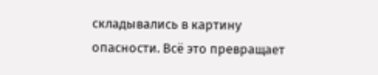складывались в картину опасности. Всё это превращает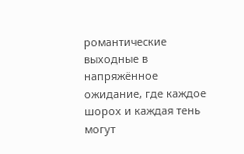романтические выходные в напряжённое ожидание, где каждое шорох и каждая тень могут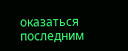оказаться последним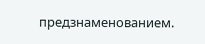предзнаменованием.